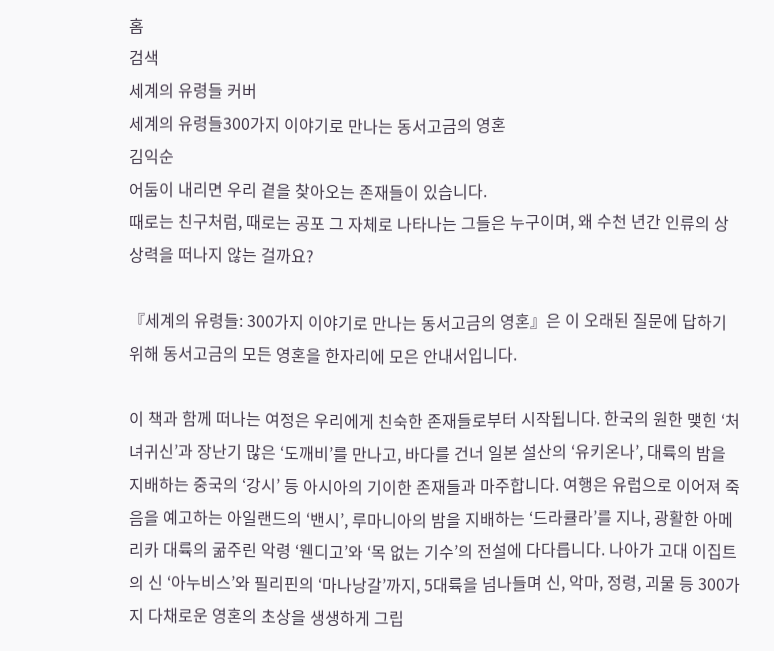홈
검색
세계의 유령들 커버
세계의 유령들300가지 이야기로 만나는 동서고금의 영혼
김익순
어둠이 내리면 우리 곁을 찾아오는 존재들이 있습니다.
때로는 친구처럼, 때로는 공포 그 자체로 나타나는 그들은 누구이며, 왜 수천 년간 인류의 상상력을 떠나지 않는 걸까요?

『세계의 유령들: 300가지 이야기로 만나는 동서고금의 영혼』은 이 오래된 질문에 답하기 위해 동서고금의 모든 영혼을 한자리에 모은 안내서입니다.

이 책과 함께 떠나는 여정은 우리에게 친숙한 존재들로부터 시작됩니다. 한국의 원한 맺힌 ‘처녀귀신’과 장난기 많은 ‘도깨비’를 만나고, 바다를 건너 일본 설산의 ‘유키온나’, 대륙의 밤을 지배하는 중국의 ‘강시’ 등 아시아의 기이한 존재들과 마주합니다. 여행은 유럽으로 이어져 죽음을 예고하는 아일랜드의 ‘밴시’, 루마니아의 밤을 지배하는 ‘드라큘라’를 지나, 광활한 아메리카 대륙의 굶주린 악령 ‘웬디고’와 ‘목 없는 기수’의 전설에 다다릅니다. 나아가 고대 이집트의 신 ‘아누비스’와 필리핀의 ‘마나낭갈’까지, 5대륙을 넘나들며 신, 악마, 정령, 괴물 등 300가지 다채로운 영혼의 초상을 생생하게 그립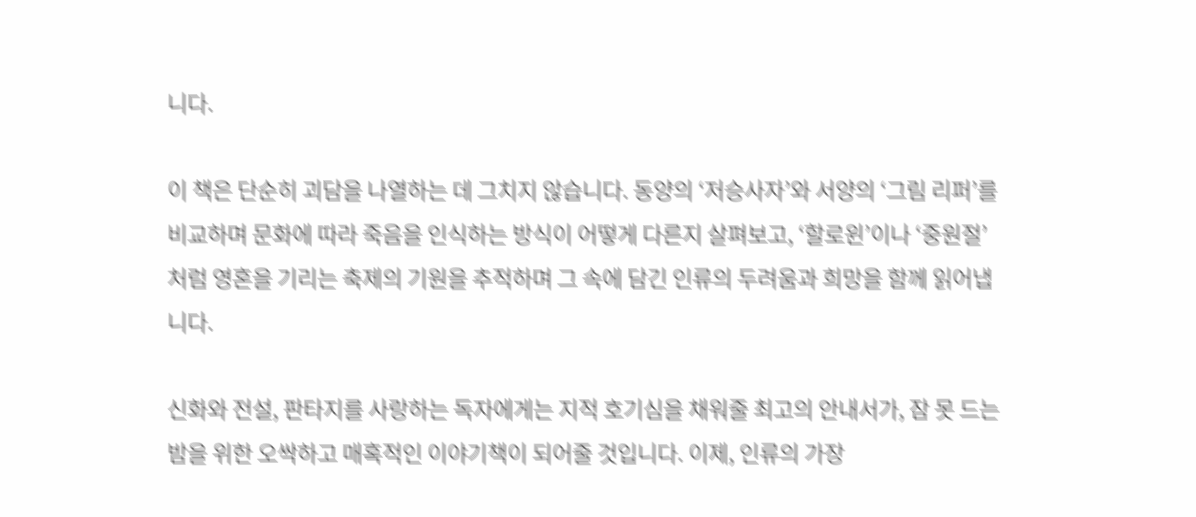니다.

이 책은 단순히 괴담을 나열하는 데 그치지 않습니다. 동양의 ‘저승사자’와 서양의 ‘그림 리퍼’를 비교하며 문화에 따라 죽음을 인식하는 방식이 어떻게 다른지 살펴보고, ‘할로윈’이나 ‘중원절’처럼 영혼을 기리는 축제의 기원을 추적하며 그 속에 담긴 인류의 두려움과 희망을 함께 읽어냅니다.

신화와 전설, 판타지를 사랑하는 독자에게는 지적 호기심을 채워줄 최고의 안내서가, 잠 못 드는 밤을 위한 오싹하고 매혹적인 이야기책이 되어줄 것입니다. 이제, 인류의 가장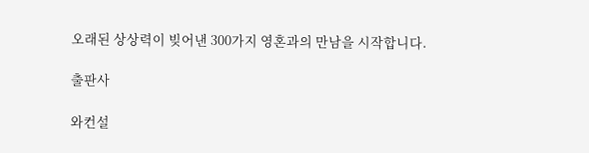오래된 상상력이 빚어낸 300가지 영혼과의 만남을 시작합니다.

출판사

와컨설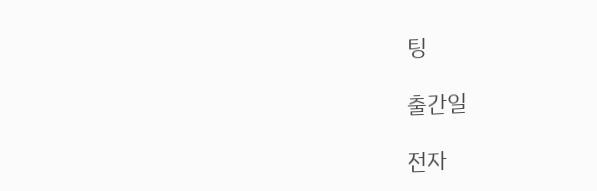팅

출간일

전자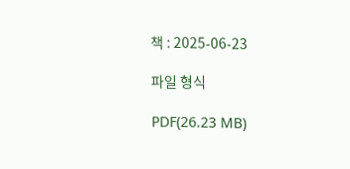책 : 2025-06-23

파일 형식

PDF(26.23 MB)